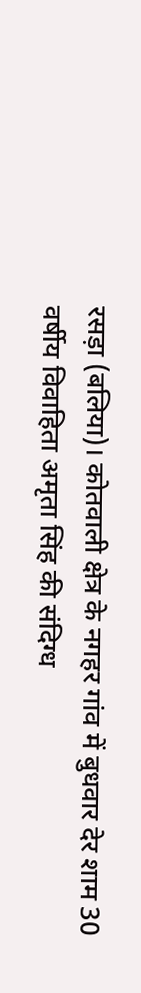रसड़ा (बलिया)। कोतवाली क्षेत्र के नगहर गांव में बुधवार देर शाम 30 वर्षीय विवाहिता अमृता सिंह की संदिग्ध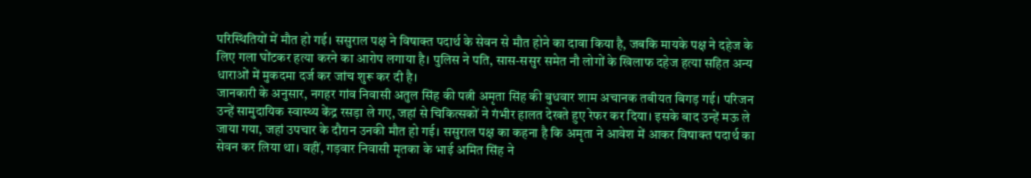परिस्थितियों में मौत हो गई। ससुराल पक्ष ने विषाक्त पदार्थ के सेवन से मौत होने का दावा किया है, जबकि मायके पक्ष ने दहेज के लिए गला घोंटकर हत्या करने का आरोप लगाया है। पुलिस ने पति, सास-ससुर समेत नौ लोगों के खिलाफ दहेज हत्या सहित अन्य धाराओं में मुकदमा दर्ज कर जांच शुरू कर दी है।
जानकारी के अनुसार, नगहर गांव निवासी अतुल सिंह की पत्नी अमृता सिंह की बुधवार शाम अचानक तबीयत बिगड़ गई। परिजन उन्हें सामुदायिक स्वास्थ्य केंद्र रसड़ा ले गए, जहां से चिकित्सकों ने गंभीर हालत देखते हुए रेफर कर दिया। इसके बाद उन्हें मऊ ले जाया गया, जहां उपचार के दौरान उनकी मौत हो गई। ससुराल पक्ष का कहना है कि अमृता ने आवेश में आकर विषाक्त पदार्थ का सेवन कर लिया था। वहीं, गड़वार निवासी मृतका के भाई अमित सिंह ने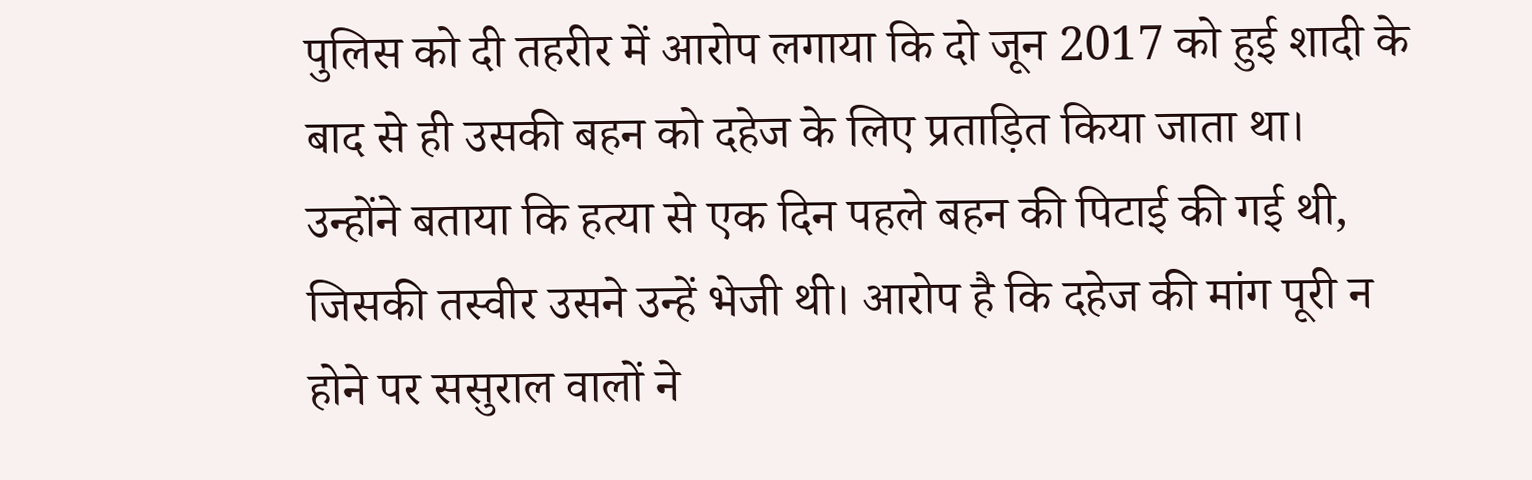पुलिस को दी तहरीर में आरोप लगाया कि दो जून 2017 को हुई शादी के बाद से ही उसकी बहन को दहेज के लिए प्रताड़ित किया जाता था।
उन्होंने बताया कि हत्या से एक दिन पहले बहन की पिटाई की गई थी, जिसकी तस्वीर उसने उन्हें भेजी थी। आरोप है कि दहेज की मांग पूरी न होने पर ससुराल वालों ने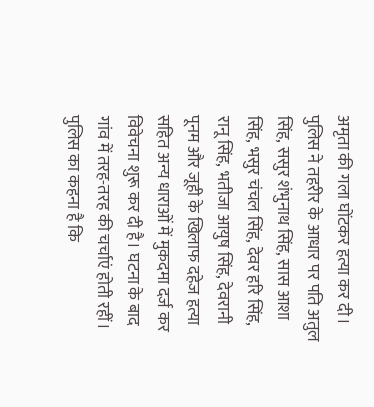अमृता की गला घोंटकर हत्या कर दी। पुलिस ने तहरीर के आधार पर पति अतुल सिंह, ससुर शंभुनाथ सिंह, सास आशा सिंह, भसुर चंचल सिंह, देवर हरि सिंह, रानू सिंह, भतीजा आयुष सिंह, देवरानी पूनम और जूही के खिलाफ दहेज हत्या सहित अन्य धाराओं में मुकदमा दर्ज कर विवेचना शुरू कर दी है। घटना के बाद गांव में तरह-तरह की चर्चाएं होती रहीं। पुलिस का कहना है कि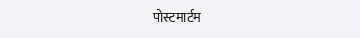पोस्टमार्टम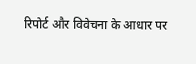रिपोर्ट और विवेचना के आधार पर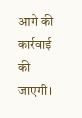आगे की कार्रवाई की जाएगी।